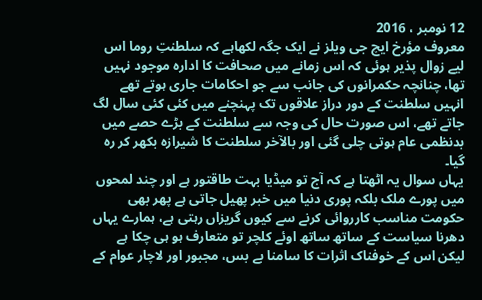12 نومبر ، 2016
معروف مؤرخ ایچ جی ویلز نے ایک جگہ لکھاہے کہ سلطنتِ روما اس لیے زوال پذیر ہوئی کہ اس زمانے میں صحافت کا ادارہ موجود نہیں تھا، چنانچہ حکمرانوں کی جانب سے جو احکامات جاری ہوتے تھے انہیں سلطنت کے دور دراز علاقوں تک پہنچنے میں کئی کئی سال لگ جاتے تھے، اس صورت حال کی وجہ سے سلطنت کے بڑے حصے میں بدنظمی عام ہوتی چلی گئی اور بالآخر سلطنت کا شیرازہ بکھر کر رہ گیا۔
یہاں سوال یہ اٹھتا ہے کہ آج تو میڈیا بہت طاقتور ہے اور چند لمحوں میں پورے ملک بلکہ پوری دنیا میں خبر پھیل جاتی ہے پھر بھی حکومت مناسب کارروائی کرنے سے کیوں گریزاں رہتی ہے، ہمارے یہاں دھرنا سیاست کے ساتھ ساتھ اوئے کلچر تو متعارف ہو ہی چکا ہے لیکن اس کے خوفناک اثرات کا سامنا بے بس، مجبور اور لاچار عوام کے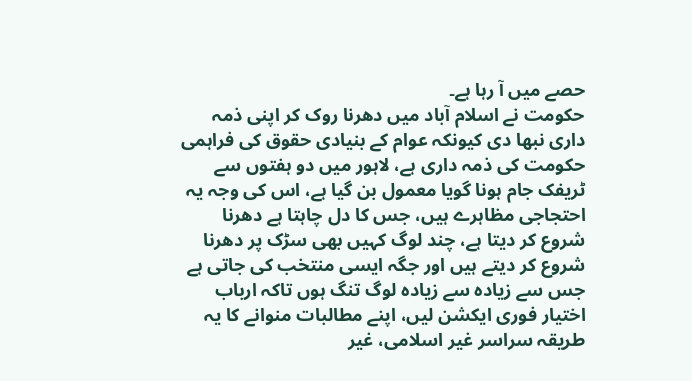حصے میں آ رہا ہے۔
حکومت نے اسلام آباد میں دھرنا روک کر اپنی ذمہ داری نبھا دی کیونکہ عوام کے بنیادی حقوق کی فراہمی حکومت کی ذمہ داری ہے، لاہور میں دو ہفتوں سے ٹریفک جام ہونا گویا معمول بن گیا ہے، اس کی وجہ یہ احتجاجی مظاہرے ہیں، جس کا دل چاہتا ہے دھرنا شروع کر دیتا ہے، چند لوگ کہیں بھی سڑک پر دھرنا شروع کر دیتے ہیں اور جگہ ایسی منتخب کی جاتی ہے جس سے زیادہ سے زیادہ لوگ تنگ ہوں تاکہ ارباب اختیار فوری ایکشن لیں، اپنے مطالبات منوانے کا یہ طریقہ سراسر غیر اسلامی، غیر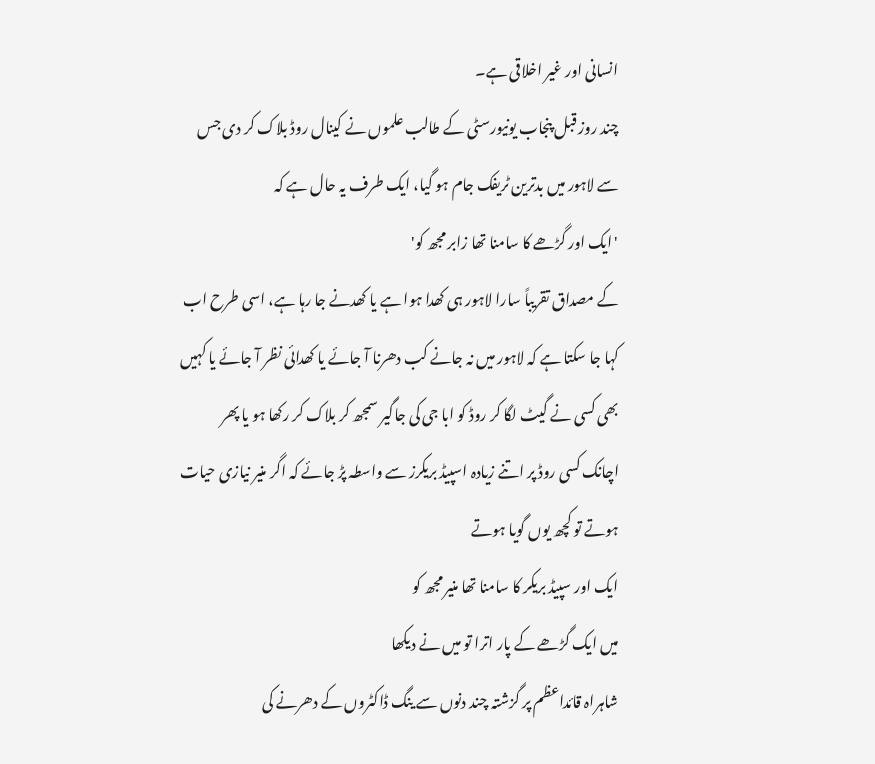انسانی اور غیر اخلاقی ہے۔
چند روز قبل پنجاب یونیورسٹی کے طالب علموں نے کینال روڈ بلاک کر دی جس سے لاہور میں بدترین ٹریفک جام ہو گیا، ایک طرف یہ حال ہے کہ
'ایک اور گڑھے کا سامنا تھا زابر مجھ کو'
کے مصداق تقریباً سارا لاہور ہی کھدا ہوا ہے یا کھدنے جا رہا ہے، اسی طرح اب کہا جا سکتا ہے کہ لاہور میں نہ جانے کب دھرنا آ جائے یا کھدائی نظر آ جائے یا کہیں بھی کسی نے گیٹ لگا کر روڈ کو ابا جی کی جاگیر سمجھ کر بلاک کر رکھا ہو یا پھر اچانک کسی روڈ پر اتنے زیادہ اسپیڈ بریکرز سے واسطہ پڑ جائے کہ اگر منیر نیازی حیات ہوتے تو کچھ یوں گویا ہوتے
ایک اور سپیڈ بریکر کا سامنا تھا منیر مجھ کو
میں ایک گڑھے کے پار اترا تو میں نے دیکھا
شاہراہ قائداعظم پر گزشتہ چند دنوں سے ینگ ڈاکٹروں کے دھرنے کی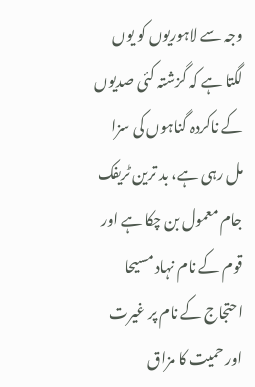وجہ سے لاہوریوں کو یوں لگتا ہے کہ گزشتہ کئی صدیوں کے ناکردہ گناہوں کی سزا مل رہی ہے، بد ترین ٹریفک جام معمول بن چکا ہے اور قوم کے نام نہاد مسیحا احتجاج کے نام پر غیرت اور حمیت کا مزاق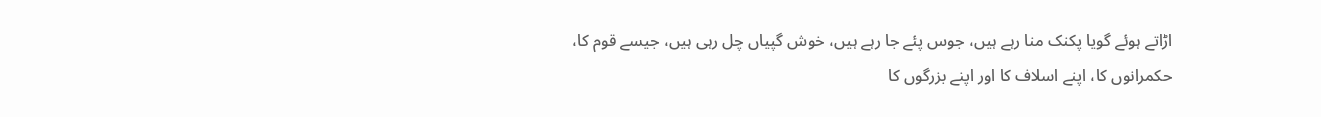اڑاتے ہوئے گویا پکنک منا رہے ہیں، جوس پئے جا رہے ہیں، خوش گپیاں چل رہی ہیں، جیسے قوم کا، حکمرانوں کا، اپنے اسلاف کا اور اپنے بزرگوں کا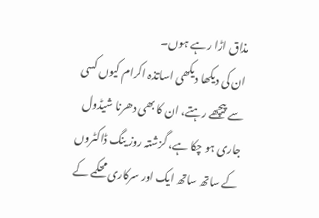مذاق اڑا رہے ہوں۔
ان کی دیکھا دیکھی اساتذہ اکرام کیوں کسی سے پیچھے رہتے، ان کا بھی دھرنا شیڈول جاری ہو چکا ہے، گزشتہ روز ینگ ڈاکٹروں کے ساتھ ساتھ ایک اور سرکاری محکمے کے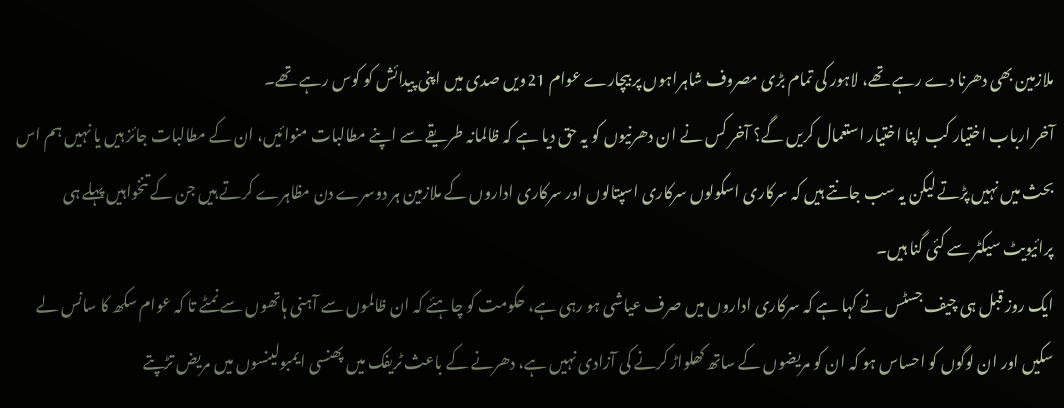ملازمین بھی دھرنا دے رہے تھے، لاہور کی تمام بڑی مصروف شاہراہوں پر بیچارے عوام 21ویں صدی میں اپنی پیدائش کو کوس رہے تھے۔
آخر ارباب اختیار کب اپنا اختیار استعمال کریں گے؟ آخر کس نے ان دھرنیوں کو یہ حق دیا ہے کہ ظالمانہ طریقے سے اپنے مطالبات منوائیں، ان کے مطالبات جائز ہیں یا نہیں ہم اس بحث میں نہیں پڑتے لیکن یہ سب جانتے ہیں کہ سرکاری اسکولوں سرکاری اسپتالوں اور سرکاری اداروں کے ملازمین ہر دوسرے دن مظاہرے کرتے ہیں جن کے تنخواہیں پہلے ہی پرائیویٹ سیکٹر سے کئی گنا ہیں۔
ایک روز قبل ہی چیف جسٹس نے کہا ہے کہ سرکاری اداروں میں صرف عیاشی ہو رہی ہے، حکومت کو چاہئے کہ ان ظالموں سے آہنی ہاتھوں سے نمٹے تا کہ عوام سکھ کا سانس لے سکیں اور ان لوگوں کو احساس ہو کہ ان کو مریضوں کے ساتھ کھلواڑ کرنے کی آزادی نہیں ہے، دھرنے کے باعث ٹریفک میں پھنسی ایمبولینسوں میں مریض تڑپتے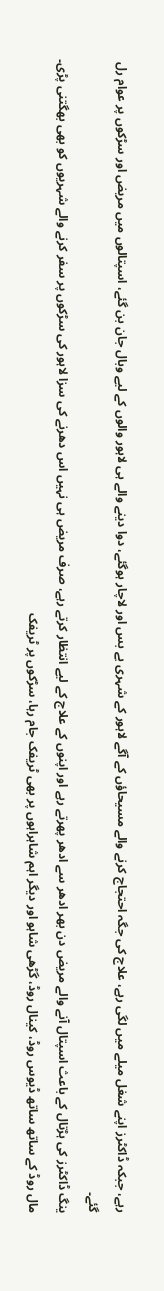رہے، جبکہ ڈاکٹرز اپنے شغل میلے میں لگی رہے، علاج کی جگہ احتجاج کرنے والے مسیحاؤں کے آگے لاہور کے شہری بے بس اور لاچار ہوگئے، دوا دینے والے ہی لاہور والوں کے لیے وبال جان بن گئے، اسپتالوں میں مریض اور سڑکوں پر عوام رل گئے۔
ینگ ڈاکٹرز کی ہڑتال کے باعث اسپتال آنے والے مریض دن بھر ادھر سے ادھر پھرتے رہے اور اپنوں کے علاج کے لیے انتظار کرتے رہے، صرف مریض ہی نہیں اس دھرنے کی سزا لاہور کی سڑکوں پر سفر کرنے والے شہریوں کو بھی بھگتنی پڑی۔
مال روڈ کے ساتھ ساتھ ڈیوس روڈ، کینال روڈ، گڑھی شاہو اور دیگر اہم شاہراہوں پر بھی ٹریفک جام رہا، سڑکوں پر ٹریفک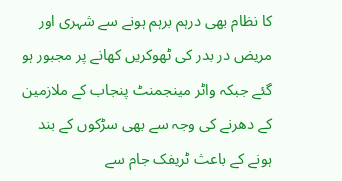کا نظام بھی درہم برہم ہونے سے شہری اور مریض در بدر کی ٹھوکریں کھانے پر مجبور ہو گئے جبکہ واٹر مینجمنٹ پنجاب کے ملازمین کے دھرنے کی وجہ سے بھی سڑکوں کے بند ہونے کے باعث ٹریفک جام سے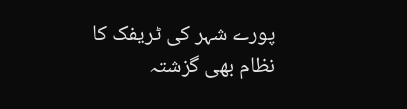پورے شہر کی ٹریفک کا نظام بھی گزشتہ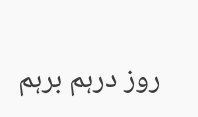روز درہم برہم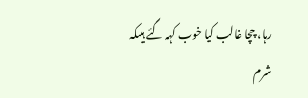رہا، چچا غالب کیا خوب کہہ گئے ہیںکہ
شرم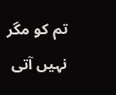تم کو مگر نہیں آتی